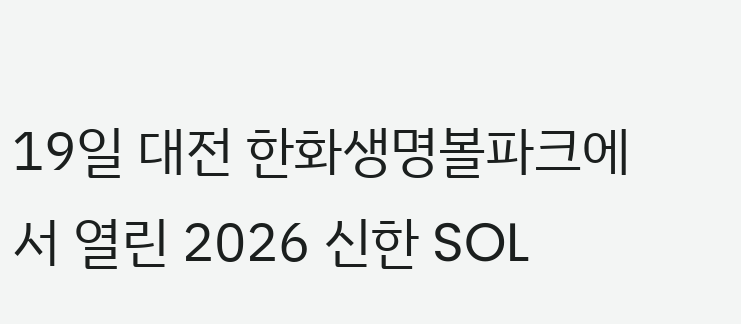19일 대전 한화생명볼파크에서 열린 2026 신한 SOL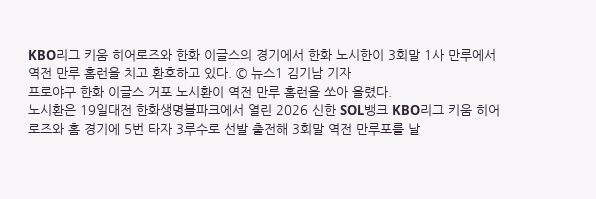KBO리그 키움 히어로즈와 한화 이글스의 경기에서 한화 노시한이 3회말 1사 만루에서 역전 만루 홈런을 치고 환호하고 있다. © 뉴스1 김기남 기자
프로야구 한화 이글스 거포 노시환이 역전 만루 홈런을 쏘아 올렸다.
노시환은 19일대전 한화생명볼파크에서 열린 2026 신한 SOL뱅크 KBO리그 키움 히어로즈와 홈 경기에 5번 타자 3루수로 선발 출전해 3회말 역전 만루포를 날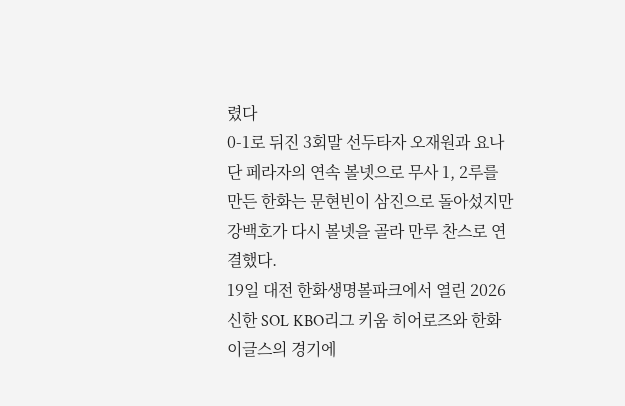렸다
0-1로 뒤진 3회말 선두타자 오재원과 요나단 페라자의 연속 볼넷으로 무사 1, 2루를 만든 한화는 문현빈이 삼진으로 돌아섰지만 강백호가 다시 볼넷을 골라 만루 찬스로 연결했다.
19일 대전 한화생명볼파크에서 열린 2026 신한 SOL KBO리그 키움 히어로즈와 한화 이글스의 경기에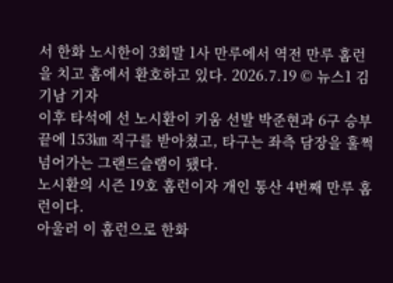서 한화 노시한이 3회말 1사 만루에서 역전 만루 홈런을 치고 홈에서 환호하고 있다. 2026.7.19 © 뉴스1 김기남 기자
이후 타석에 선 노시환이 키움 선발 박준현과 6구 승부 끝에 153㎞ 직구를 받아쳤고, 타구는 좌측 담장을 훌쩍 넘어가는 그랜드슬램이 됐다.
노시환의 시즌 19호 홈런이자 개인 통산 4번째 만루 홈런이다.
아울러 이 홈런으로 한화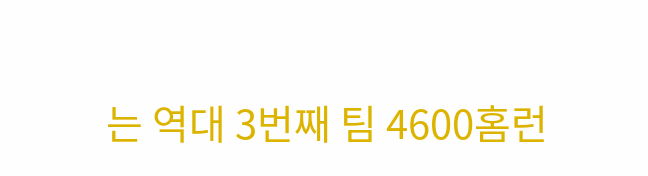는 역대 3번째 팀 4600홈런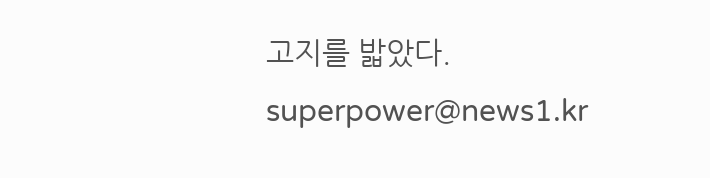고지를 밟았다.
superpower@news1.kr